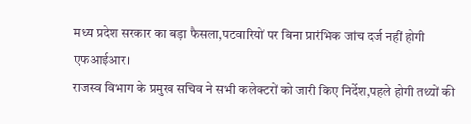मध्य प्रदेश सरकार का बड़ा फैसला,पटवारियों पर बिना प्रारंभिक जांच दर्ज नहीं होगी एफआईआर।
राजस्व विभाग के प्रमुख सचिव ने सभी कलेक्टरों को जारी किए निर्देश,पहले होगी तथ्यों की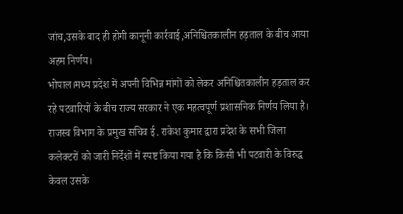जांच,उसके बाद ही होगी कानूनी कार्रवाई,अनिश्चितकालीन हड़ताल के बीच आया अहम निर्णय।
भोपाल।मध्य प्रदेश में अपनी विभिन्न मांगों को लेकर अनिश्चितकालीन हड़ताल कर रहे पटवारियों के बीच राज्य सरकार ने एक महत्वपूर्ण प्रशासनिक निर्णय लिया है। राजस्व विभाग के प्रमुख सचिव ई. राकेश कुमार द्वारा प्रदेश के सभी जिला कलेक्टरों को जारी निर्देशों में स्पष्ट किया गया है कि किसी भी पटवारी के विरुद्ध केवल उसके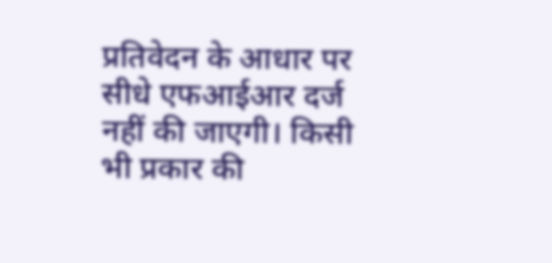प्रतिवेदन के आधार पर सीधे एफआईआर दर्ज नहीं की जाएगी। किसी भी प्रकार की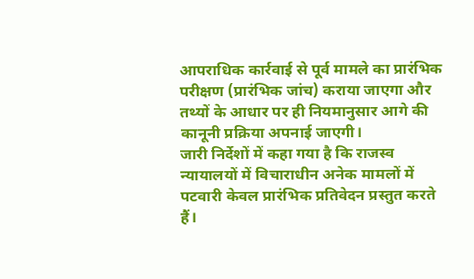आपराधिक कार्रवाई से पूर्व मामले का प्रारंभिक परीक्षण (प्रारंभिक जांच) कराया जाएगा और तथ्यों के आधार पर ही नियमानुसार आगे की कानूनी प्रक्रिया अपनाई जाएगी।
जारी निर्देशों में कहा गया है कि राजस्व न्यायालयों में विचाराधीन अनेक मामलों में पटवारी केवल प्रारंभिक प्रतिवेदन प्रस्तुत करते हैं।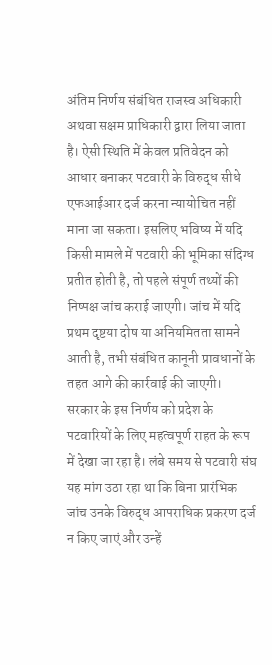अंतिम निर्णय संबंधित राजस्व अधिकारी अथवा सक्षम प्राधिकारी द्वारा लिया जाता है। ऐसी स्थिति में केवल प्रतिवेदन को आधार बनाकर पटवारी के विरुद्ध सीधे एफआईआर दर्ज करना न्यायोचित नहीं माना जा सकता। इसलिए भविष्य में यदि किसी मामले में पटवारी की भूमिका संदिग्ध प्रतीत होती है, तो पहले संपूर्ण तथ्यों की निष्पक्ष जांच कराई जाएगी। जांच में यदि प्रथम दृष्टया दोष या अनियमितता सामने आती है, तभी संबंधित कानूनी प्रावधानों के तहत आगे की कार्रवाई की जाएगी।
सरकार के इस निर्णय को प्रदेश के पटवारियों के लिए महत्वपूर्ण राहत के रूप में देखा जा रहा है। लंबे समय से पटवारी संघ यह मांग उठा रहा था कि बिना प्रारंभिक जांच उनके विरुद्ध आपराधिक प्रकरण दर्ज न किए जाएं और उन्हें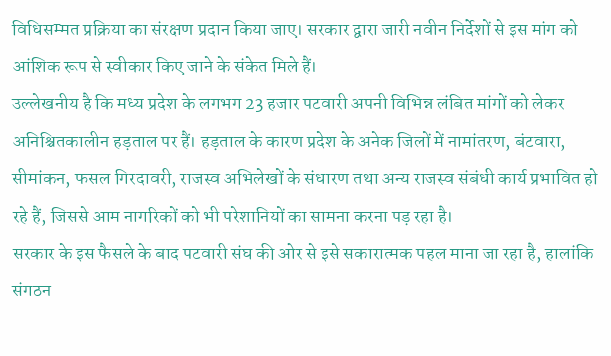विधिसम्मत प्रक्रिया का संरक्षण प्रदान किया जाए। सरकार द्वारा जारी नवीन निर्देशों से इस मांग को आंशिक रूप से स्वीकार किए जाने के संकेत मिले हैं।
उल्लेखनीय है कि मध्य प्रदेश के लगभग 23 हजार पटवारी अपनी विभिन्न लंबित मांगों को लेकर अनिश्चितकालीन हड़ताल पर हैं। हड़ताल के कारण प्रदेश के अनेक जिलों में नामांतरण, बंटवारा, सीमांकन, फसल गिरदावरी, राजस्व अभिलेखों के संधारण तथा अन्य राजस्व संबंधी कार्य प्रभावित हो रहे हैं, जिससे आम नागरिकों को भी परेशानियों का सामना करना पड़ रहा है।
सरकार के इस फैसले के बाद पटवारी संघ की ओर से इसे सकारात्मक पहल माना जा रहा है, हालांकि संगठन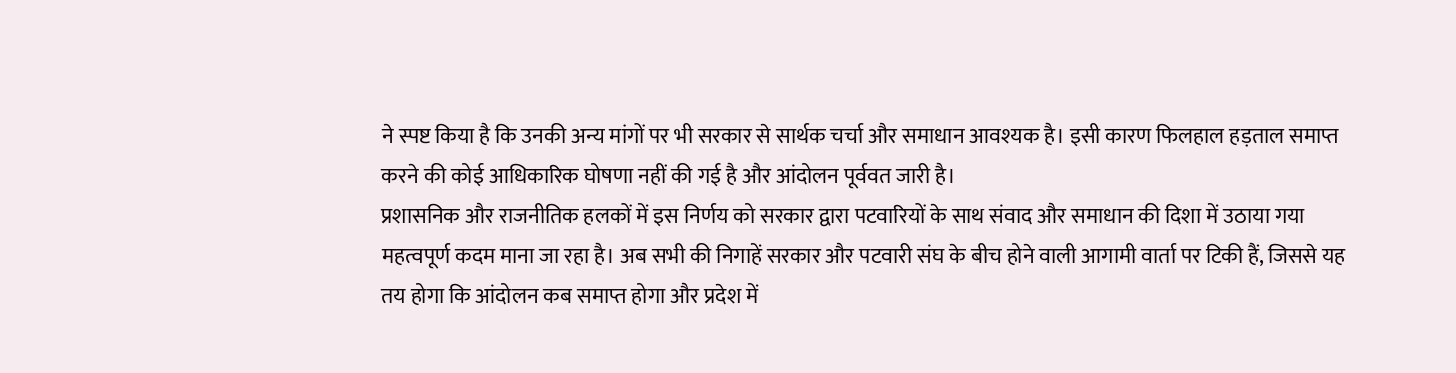ने स्पष्ट किया है कि उनकी अन्य मांगों पर भी सरकार से सार्थक चर्चा और समाधान आवश्यक है। इसी कारण फिलहाल हड़ताल समाप्त करने की कोई आधिकारिक घोषणा नहीं की गई है और आंदोलन पूर्ववत जारी है।
प्रशासनिक और राजनीतिक हलकों में इस निर्णय को सरकार द्वारा पटवारियों के साथ संवाद और समाधान की दिशा में उठाया गया महत्वपूर्ण कदम माना जा रहा है। अब सभी की निगाहें सरकार और पटवारी संघ के बीच होने वाली आगामी वार्ता पर टिकी हैं, जिससे यह तय होगा कि आंदोलन कब समाप्त होगा और प्रदेश में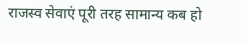राजस्व सेवाएं पूरी तरह सामान्य कब हो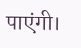पाएंगी।